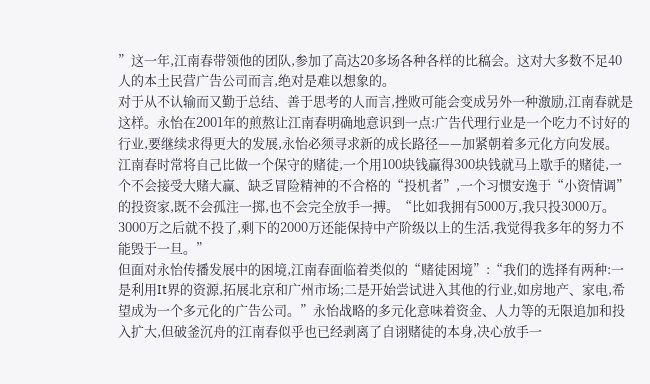”这一年,江南春带领他的团队,参加了高达20多场各种各样的比稿会。这对大多数不足40人的本土民营广告公司而言,绝对是难以想象的。
对于从不认输而又勤于总结、善于思考的人而言,挫败可能会变成另外一种激励,江南春就是这样。永怡在2001年的煎熬让江南春明确地意识到一点:广告代理行业是一个吃力不讨好的行业,要继续求得更大的发展,永怡必须寻求新的成长路径——加紧朝着多元化方向发展。
江南春时常将自己比做一个保守的赌徒,一个用100块钱赢得300块钱就马上歇手的赌徒,一个不会接受大赌大赢、缺乏冒险精神的不合格的“投机者”,一个习惯安逸于“小资情调”的投资家,既不会孤注一掷,也不会完全放手一搏。“比如我拥有5000万,我只投3000万。3000万之后就不投了,剩下的2000万还能保持中产阶级以上的生活,我觉得我多年的努力不能毁于一旦。”
但面对永怡传播发展中的困境,江南春面临着类似的“赌徒困境”:“我们的选择有两种:一是利用It界的资源,拓展北京和广州市场;二是开始尝试进入其他的行业,如房地产、家电,希望成为一个多元化的广告公司。”永怡战略的多元化意味着资金、人力等的无限追加和投入扩大,但破釜沉舟的江南春似乎也已经剥离了自诩赌徒的本身,决心放手一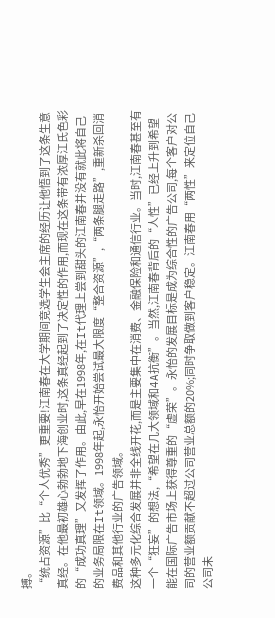搏。
“统占资源”比“个人优秀”更重要!江南春在大学期间竞选学生会主席的经历让他悟到了这条生意真经。在他最初雄心勃勃地下海创业时,这条真经起到了决定性的作用,而现在这条带有浓厚江氏色彩的“成功真理”又发挥了作用。由此,早在1998年,在It代理上尝到甜头的江南春并没有就此将自己的业务局限在It领域。1998年起,永怡开始尝试最大限度“整合资源”,“两条腿走路”,重新杀回消费品和其他行业的广告领域。
这种多元化综合发展并非全线开花,而是主要集中在消费、金融保险和通信行业。当时,江南春甚至有一个“狂妄”的想法,“希望在几大领域和4A抗衡”。当然,江南春背后的“人性”已经上升到希望能在国际广告市场上获得尊重的“虚荣”。永怡的发展目标是成为综合性的广告公司,每个客户对公司的营业额贡献不超过公司营业总额的20%;同时争取做到客户稳定。江南春用“两性”来定位自己公司未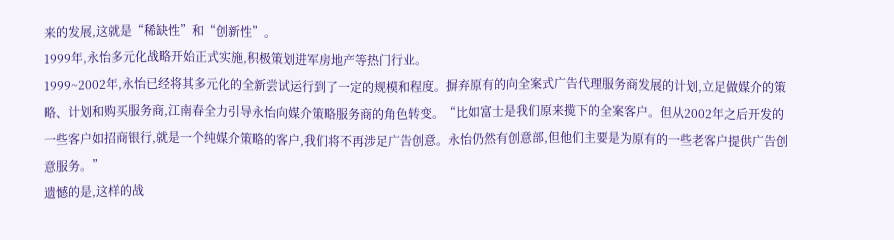来的发展,这就是“稀缺性”和“创新性”。
1999年,永怡多元化战略开始正式实施,积极策划进军房地产等热门行业。
1999~2002年,永怡已经将其多元化的全新尝试运行到了一定的规模和程度。摒弃原有的向全案式广告代理服务商发展的计划,立足做媒介的策略、计划和购买服务商,江南春全力引导永怡向媒介策略服务商的角色转变。“比如富士是我们原来揽下的全案客户。但从2002年之后开发的一些客户如招商银行,就是一个纯媒介策略的客户,我们将不再涉足广告创意。永怡仍然有创意部,但他们主要是为原有的一些老客户提供广告创意服务。”
遗憾的是,这样的战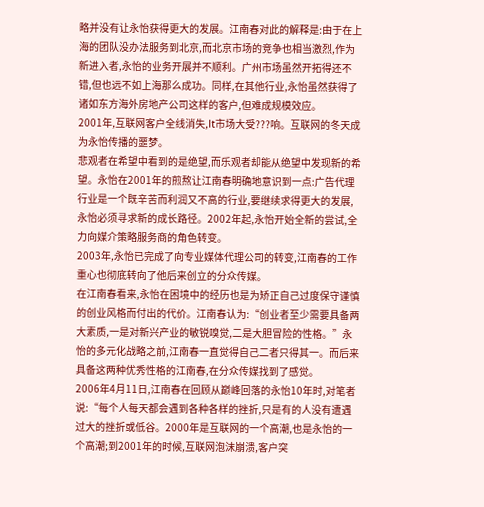略并没有让永怡获得更大的发展。江南春对此的解释是:由于在上海的团队没办法服务到北京,而北京市场的竞争也相当激烈,作为新进入者,永怡的业务开展并不顺利。广州市场虽然开拓得还不错,但也远不如上海那么成功。同样,在其他行业,永怡虽然获得了诸如东方海外房地产公司这样的客户,但难成规模效应。
2001年,互联网客户全线消失,It市场大受???响。互联网的冬天成为永怡传播的噩梦。
悲观者在希望中看到的是绝望,而乐观者却能从绝望中发现新的希望。永怡在2001年的煎熬让江南春明确地意识到一点:广告代理行业是一个既辛苦而利润又不高的行业,要继续求得更大的发展,永怡必须寻求新的成长路径。2002年起,永怡开始全新的尝试,全力向媒介策略服务商的角色转变。
2003年,永怡已完成了向专业媒体代理公司的转变,江南春的工作重心也彻底转向了他后来创立的分众传媒。
在江南春看来,永怡在困境中的经历也是为矫正自己过度保守谨慎的创业风格而付出的代价。江南春认为:“创业者至少需要具备两大素质,一是对新兴产业的敏锐嗅觉,二是大胆冒险的性格。”永怡的多元化战略之前,江南春一直觉得自己二者只得其一。而后来具备这两种优秀性格的江南春,在分众传媒找到了感觉。
2006年4月11日,江南春在回顾从巅峰回落的永怡10年时,对笔者说:“每个人每天都会遇到各种各样的挫折,只是有的人没有遭遇过大的挫折或低谷。2000年是互联网的一个高潮,也是永怡的一个高潮;到2001年的时候,互联网泡沫崩溃,客户突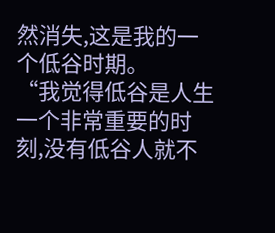然消失,这是我的一个低谷时期。
“我觉得低谷是人生一个非常重要的时刻,没有低谷人就不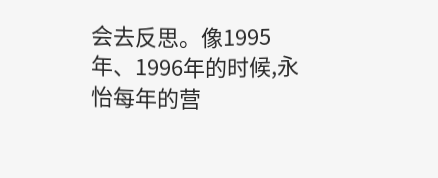会去反思。像1995年、1996年的时候,永怡每年的营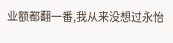业额都翻一番,我从来没想过永怡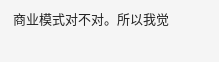商业模式对不对。所以我觉